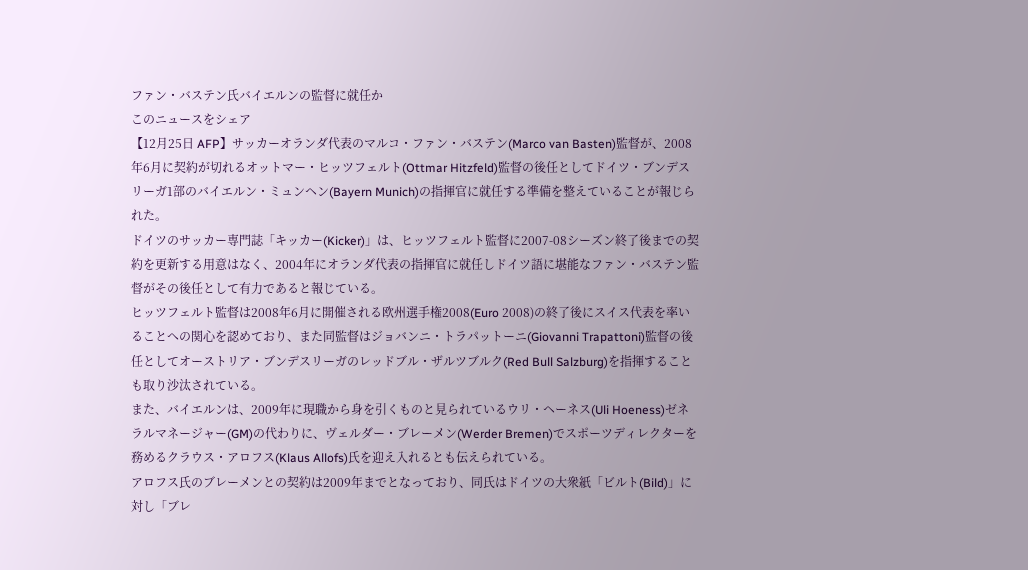ファン・バステン氏バイエルンの監督に就任か
このニュースをシェア
【12月25日 AFP】サッカーオランダ代表のマルコ・ファン・バステン(Marco van Basten)監督が、2008年6月に契約が切れるオットマー・ヒッツフェルト(Ottmar Hitzfeld)監督の後任としてドイツ・ブンデスリーガ1部のバイエルン・ミュンヘン(Bayern Munich)の指揮官に就任する準備を整えていることが報じられた。
ドイツのサッカー専門誌「キッカー(Kicker)」は、ヒッツフェルト監督に2007-08シーズン終了後までの契約を更新する用意はなく、2004年にオランダ代表の指揮官に就任しドイツ語に堪能なファン・バステン監督がその後任として有力であると報じている。
ヒッツフェルト監督は2008年6月に開催される欧州選手権2008(Euro 2008)の終了後にスイス代表を率いることへの関心を認めており、また同監督はジョバンニ・トラパットーニ(Giovanni Trapattoni)監督の後任としてオーストリア・ブンデスリーガのレッドブル・ザルツブルク(Red Bull Salzburg)を指揮することも取り沙汰されている。
また、バイエルンは、2009年に現職から身を引くものと見られているウリ・ヘーネス(Uli Hoeness)ゼネラルマネージャー(GM)の代わりに、ヴェルダー・ブレーメン(Werder Bremen)でスポーツディレクターを務めるクラウス・アロフス(Klaus Allofs)氏を迎え入れるとも伝えられている。
アロフス氏のブレーメンとの契約は2009年までとなっており、同氏はドイツの大衆紙「ビルト(Bild)」に対し「ブレ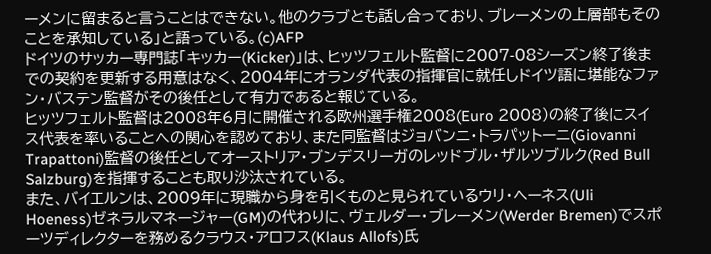ーメンに留まると言うことはできない。他のクラブとも話し合っており、ブレーメンの上層部もそのことを承知している」と語っている。(c)AFP
ドイツのサッカー専門誌「キッカー(Kicker)」は、ヒッツフェルト監督に2007-08シーズン終了後までの契約を更新する用意はなく、2004年にオランダ代表の指揮官に就任しドイツ語に堪能なファン・バステン監督がその後任として有力であると報じている。
ヒッツフェルト監督は2008年6月に開催される欧州選手権2008(Euro 2008)の終了後にスイス代表を率いることへの関心を認めており、また同監督はジョバンニ・トラパットーニ(Giovanni Trapattoni)監督の後任としてオーストリア・ブンデスリーガのレッドブル・ザルツブルク(Red Bull Salzburg)を指揮することも取り沙汰されている。
また、バイエルンは、2009年に現職から身を引くものと見られているウリ・ヘーネス(Uli Hoeness)ゼネラルマネージャー(GM)の代わりに、ヴェルダー・ブレーメン(Werder Bremen)でスポーツディレクターを務めるクラウス・アロフス(Klaus Allofs)氏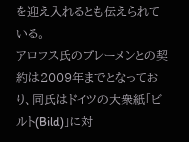を迎え入れるとも伝えられている。
アロフス氏のブレーメンとの契約は2009年までとなっており、同氏はドイツの大衆紙「ビルト(Bild)」に対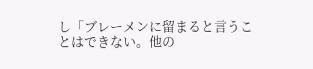し「ブレーメンに留まると言うことはできない。他の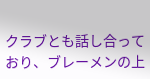クラブとも話し合っており、ブレーメンの上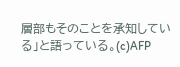層部もそのことを承知している」と語っている。(c)AFP